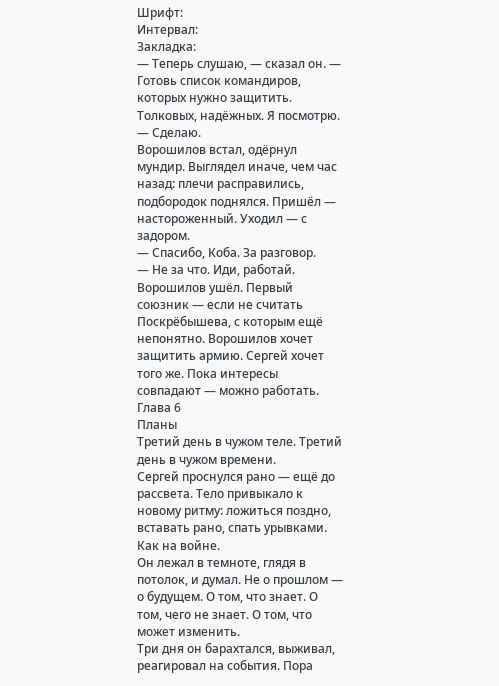Шрифт:
Интервал:
Закладка:
— Теперь слушаю, — сказал он. — Готовь список командиров, которых нужно защитить. Толковых, надёжных. Я посмотрю.
— Сделаю.
Ворошилов встал, одёрнул мундир. Выглядел иначе, чем час назад: плечи расправились, подбородок поднялся. Пришёл — настороженный. Уходил — с задором.
— Спасибо, Коба. За разговор.
— Не за что. Иди, работай.
Ворошилов ушёл. Первый союзник — если не считать Поскрёбышева, с которым ещё непонятно. Ворошилов хочет защитить армию. Сергей хочет того же. Пока интересы совпадают — можно работать.
Глава 6
Планы
Третий день в чужом теле. Третий день в чужом времени.
Сергей проснулся рано — ещё до рассвета. Тело привыкало к новому ритму: ложиться поздно, вставать рано, спать урывками. Как на войне.
Он лежал в темноте, глядя в потолок, и думал. Не о прошлом — о будущем. О том, что знает. О том, чего не знает. О том, что может изменить.
Три дня он барахтался, выживал, реагировал на события. Пора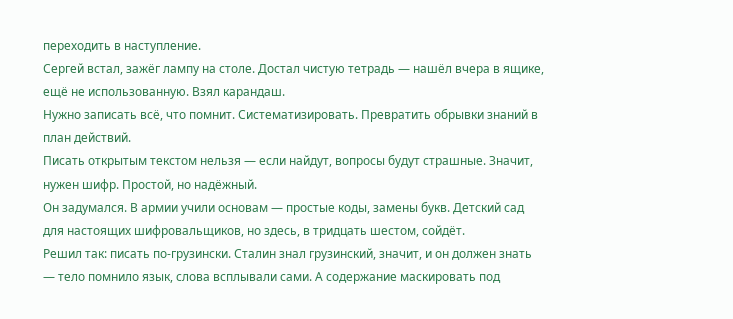переходить в наступление.
Сергей встал, зажёг лампу на столе. Достал чистую тетрадь — нашёл вчера в ящике, ещё не использованную. Взял карандаш.
Нужно записать всё, что помнит. Систематизировать. Превратить обрывки знаний в план действий.
Писать открытым текстом нельзя — если найдут, вопросы будут страшные. Значит, нужен шифр. Простой, но надёжный.
Он задумался. В армии учили основам — простые коды, замены букв. Детский сад для настоящих шифровальщиков, но здесь, в тридцать шестом, сойдёт.
Решил так: писать по-грузински. Сталин знал грузинский, значит, и он должен знать — тело помнило язык, слова всплывали сами. А содержание маскировать под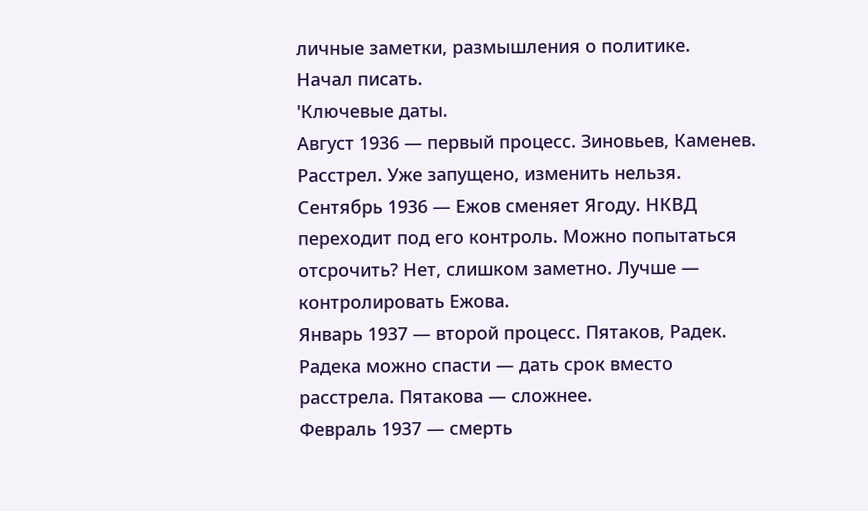личные заметки, размышления о политике.
Начал писать.
'Ключевые даты.
Август 1936 — первый процесс. Зиновьев, Каменев. Расстрел. Уже запущено, изменить нельзя.
Сентябрь 1936 — Ежов сменяет Ягоду. НКВД переходит под его контроль. Можно попытаться отсрочить? Нет, слишком заметно. Лучше — контролировать Ежова.
Январь 1937 — второй процесс. Пятаков, Радек. Радека можно спасти — дать срок вместо расстрела. Пятакова — сложнее.
Февраль 1937 — смерть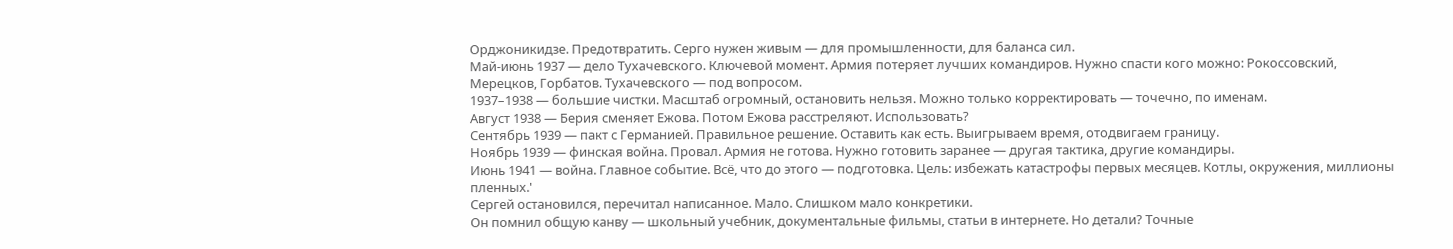Орджоникидзе. Предотвратить. Серго нужен живым — для промышленности, для баланса сил.
Май-июнь 1937 — дело Тухачевского. Ключевой момент. Армия потеряет лучших командиров. Нужно спасти кого можно: Рокоссовский, Мерецков, Горбатов. Тухачевского — под вопросом.
1937–1938 — большие чистки. Масштаб огромный, остановить нельзя. Можно только корректировать — точечно, по именам.
Август 1938 — Берия сменяет Ежова. Потом Ежова расстреляют. Использовать?
Сентябрь 1939 — пакт с Германией. Правильное решение. Оставить как есть. Выигрываем время, отодвигаем границу.
Ноябрь 1939 — финская война. Провал. Армия не готова. Нужно готовить заранее — другая тактика, другие командиры.
Июнь 1941 — война. Главное событие. Всё, что до этого — подготовка. Цель: избежать катастрофы первых месяцев. Котлы, окружения, миллионы пленных.'
Сергей остановился, перечитал написанное. Мало. Слишком мало конкретики.
Он помнил общую канву — школьный учебник, документальные фильмы, статьи в интернете. Но детали? Точные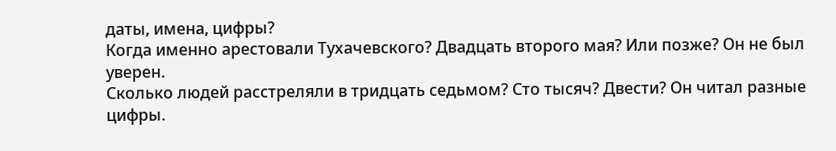даты, имена, цифры?
Когда именно арестовали Тухачевского? Двадцать второго мая? Или позже? Он не был уверен.
Сколько людей расстреляли в тридцать седьмом? Сто тысяч? Двести? Он читал разные цифры.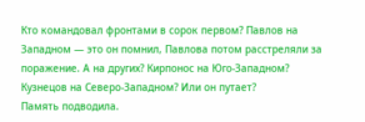Кто командовал фронтами в сорок первом? Павлов на Западном — это он помнил, Павлова потом расстреляли за поражение. А на других? Кирпонос на Юго-Западном? Кузнецов на Северо-Западном? Или он путает?
Память подводила.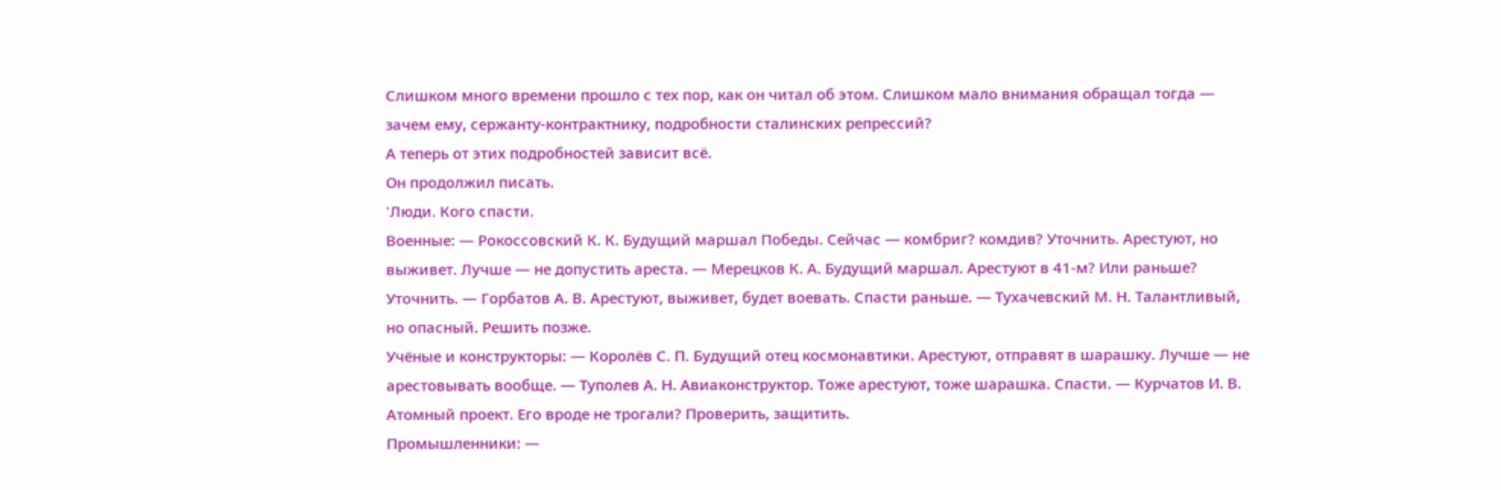Слишком много времени прошло с тех пор, как он читал об этом. Слишком мало внимания обращал тогда — зачем ему, сержанту-контрактнику, подробности сталинских репрессий?
А теперь от этих подробностей зависит всё.
Он продолжил писать.
'Люди. Кого спасти.
Военные: — Рокоссовский К. К. Будущий маршал Победы. Сейчас — комбриг? комдив? Уточнить. Арестуют, но выживет. Лучше — не допустить ареста. — Мерецков К. А. Будущий маршал. Арестуют в 41-м? Или раньше? Уточнить. — Горбатов А. В. Арестуют, выживет, будет воевать. Спасти раньше. — Тухачевский М. Н. Талантливый, но опасный. Решить позже.
Учёные и конструкторы: — Королёв С. П. Будущий отец космонавтики. Арестуют, отправят в шарашку. Лучше — не арестовывать вообще. — Туполев А. Н. Авиаконструктор. Тоже арестуют, тоже шарашка. Спасти. — Курчатов И. В. Атомный проект. Его вроде не трогали? Проверить, защитить.
Промышленники: —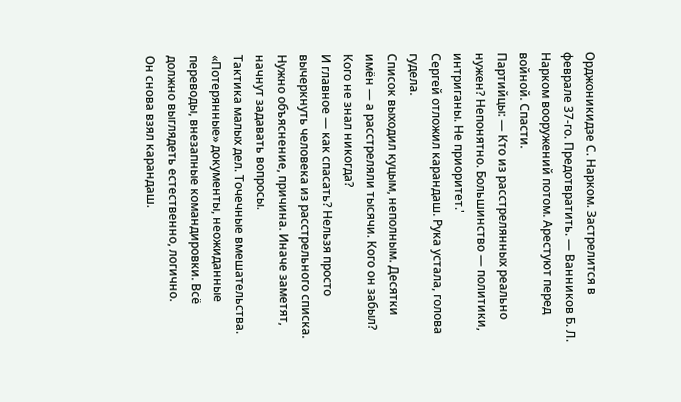Орджоникидзе С. Нарком. Застрелится в феврале 37-го. Предотвратить. — Ванников Б. Л. Нарком вооружений потом. Арестуют перед войной. Спасти.
Партийцы: — Кто из расстрелянных реально нужен? Непонятно. Большинство — политики, интриганы. Не приоритет.'
Сергей отложил карандаш. Рука устала, голова гудела.
Список выходил куцым, неполным. Десятки имён — а расстреляли тысячи. Кого он забыл? Кого не знал никогда?
И главное — как спасать? Нельзя просто вычеркнуть человека из расстрельного списка. Нужно объяснение, причина. Иначе заметят, начнут задавать вопросы.
Тактика малых дел. Точечные вмешательства. «Потерянные» документы, неожиданные переводы, внезапные командировки. Всё должно выглядеть естественно, логично.
Он снова взял карандаш.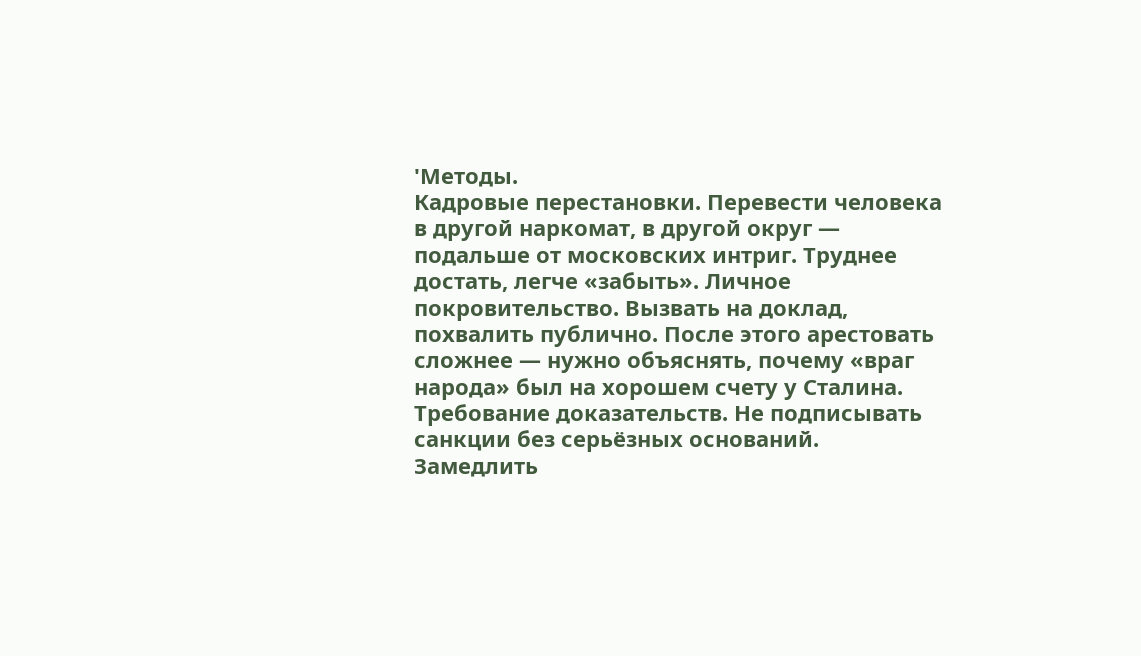'Методы.
Кадровые перестановки. Перевести человека в другой наркомат, в другой округ — подальше от московских интриг. Труднее достать, легче «забыть». Личное покровительство. Вызвать на доклад, похвалить публично. После этого арестовать сложнее — нужно объяснять, почему «враг народа» был на хорошем счету у Сталина. Требование доказательств. Не подписывать санкции без серьёзных оснований. Замедлить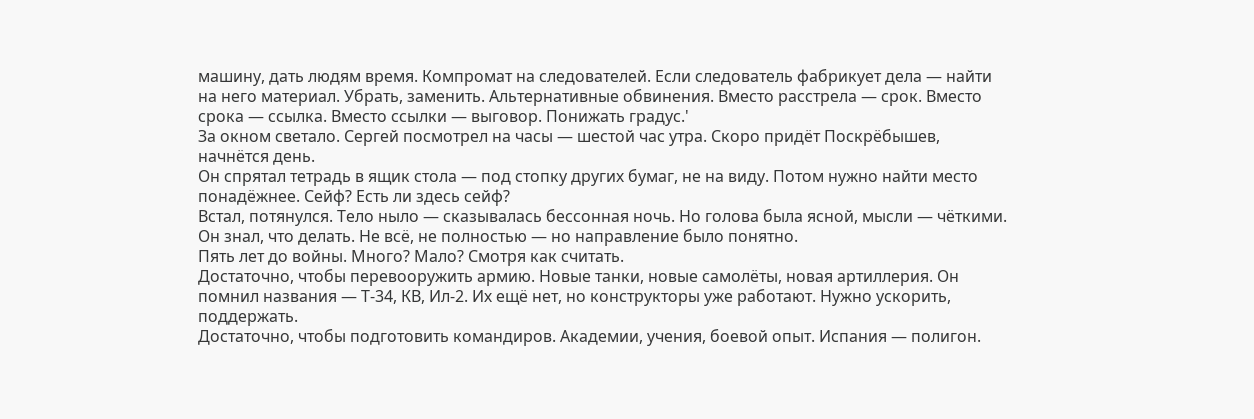машину, дать людям время. Компромат на следователей. Если следователь фабрикует дела — найти на него материал. Убрать, заменить. Альтернативные обвинения. Вместо расстрела — срок. Вместо срока — ссылка. Вместо ссылки — выговор. Понижать градус.'
За окном светало. Сергей посмотрел на часы — шестой час утра. Скоро придёт Поскрёбышев, начнётся день.
Он спрятал тетрадь в ящик стола — под стопку других бумаг, не на виду. Потом нужно найти место понадёжнее. Сейф? Есть ли здесь сейф?
Встал, потянулся. Тело ныло — сказывалась бессонная ночь. Но голова была ясной, мысли — чёткими.
Он знал, что делать. Не всё, не полностью — но направление было понятно.
Пять лет до войны. Много? Мало? Смотря как считать.
Достаточно, чтобы перевооружить армию. Новые танки, новые самолёты, новая артиллерия. Он помнил названия — Т-34, КВ, Ил-2. Их ещё нет, но конструкторы уже работают. Нужно ускорить, поддержать.
Достаточно, чтобы подготовить командиров. Академии, учения, боевой опыт. Испания — полигон.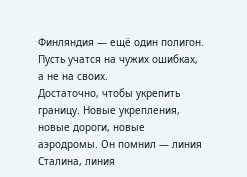Финляндия — ещё один полигон. Пусть учатся на чужих ошибках, а не на своих.
Достаточно, чтобы укрепить границу. Новые укрепления, новые дороги, новые аэродромы. Он помнил — линия Сталина, линия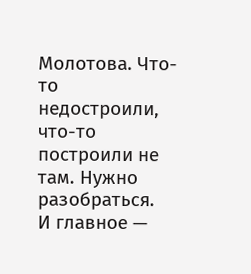Молотова. Что-то недостроили, что-то построили не там. Нужно разобраться.
И главное —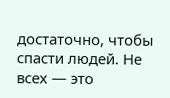достаточно, чтобы спасти людей. Не всех — это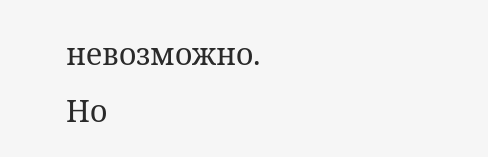невозможно. Но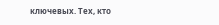ключевых. Тех, кто